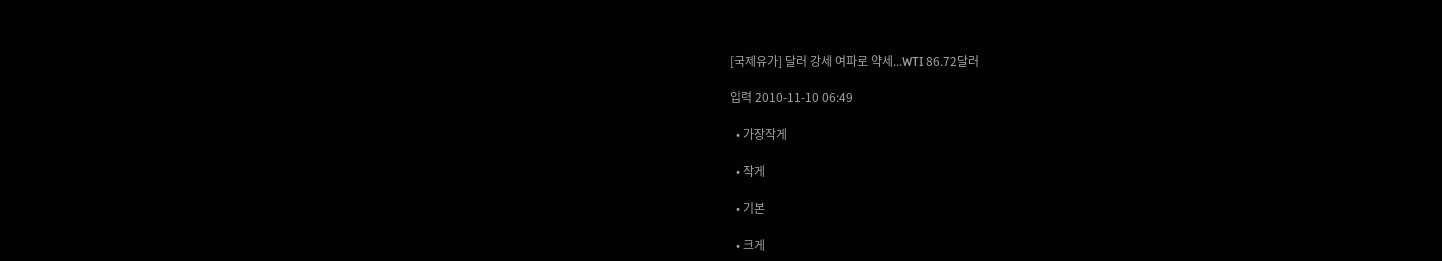[국제유가] 달러 강세 여파로 약세...WTI 86.72달러

입력 2010-11-10 06:49

  • 가장작게

  • 작게

  • 기본

  • 크게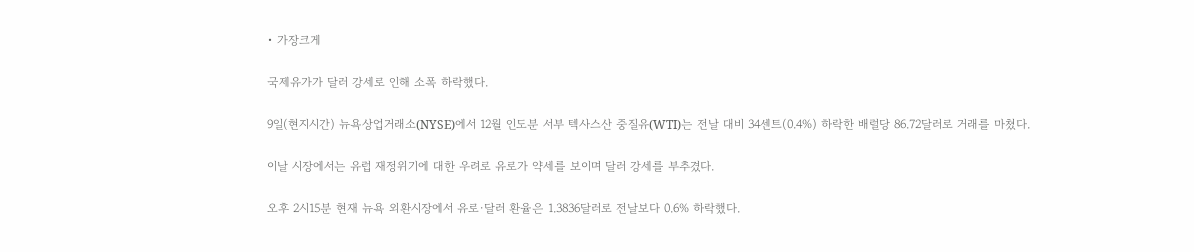• 가장크게

국제유가가 달러 강세로 인해 소폭 하락했다.

9일(현지시간) 뉴욕상업거래소(NYSE)에서 12월 인도분 서부 텍사스산 중질유(WTI)는 전날 대비 34센트(0.4%) 하락한 배럴당 86.72달러로 거래를 마쳤다.

이날 시장에서는 유럽 재정위기에 대한 우려로 유로가 약세를 보이며 달러 강세를 부추겼다.

오후 2시15분 현재 뉴욕 외환시장에서 유로·달러 환율은 1.3836달러로 전날보다 0.6% 하락했다.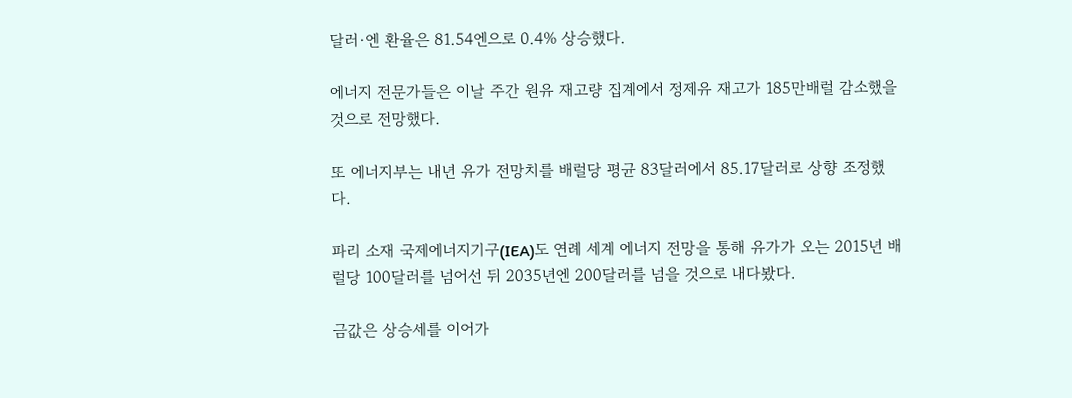달러·엔 환율은 81.54엔으로 0.4% 상승했다.

에너지 전문가들은 이날 주간 원유 재고량 집계에서 정제유 재고가 185만배럴 감소했을 것으로 전망했다.

또 에너지부는 내년 유가 전망치를 배럴당 평균 83달러에서 85.17달러로 상향 조정했다.

파리 소재 국제에너지기구(IEA)도 연례 세계 에너지 전망을 통해 유가가 오는 2015년 배럴당 100달러를 넘어선 뒤 2035년엔 200달러를 넘을 것으로 내다봤다.

금값은 상승세를 이어가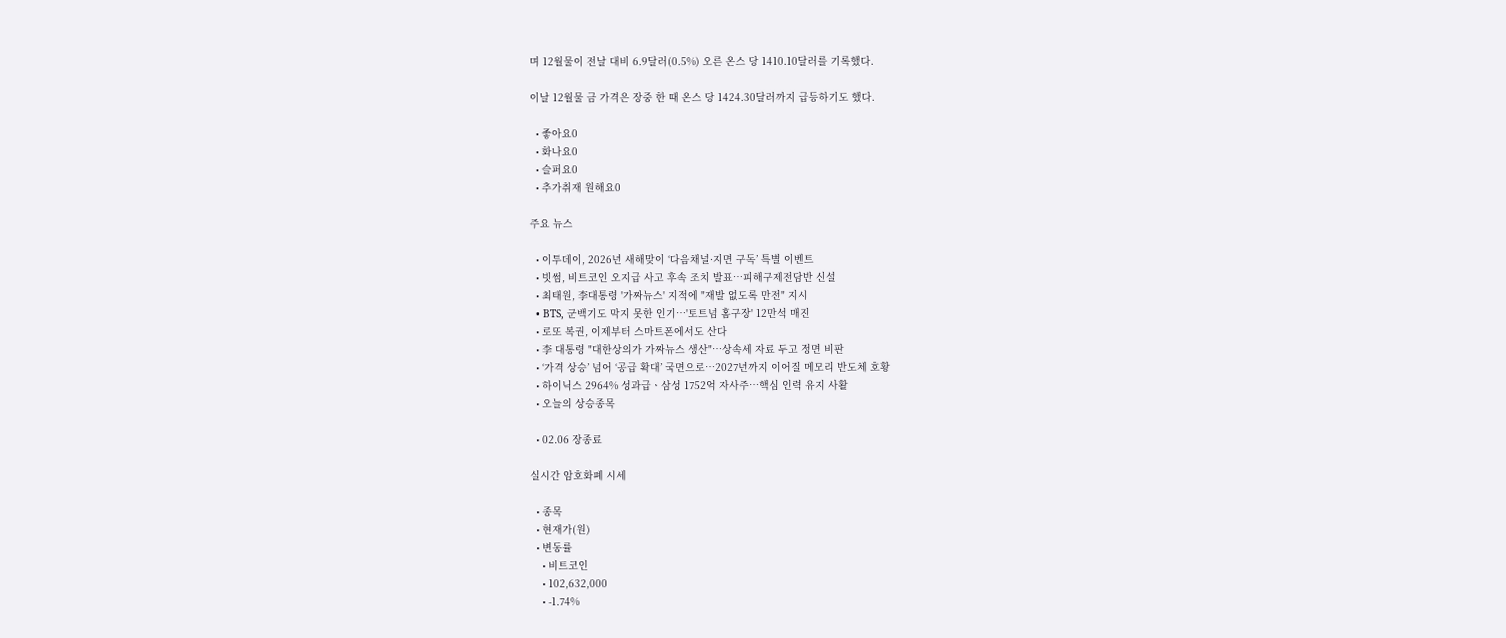며 12월물이 전날 대비 6.9달러(0.5%) 오른 온스 당 1410.10달러를 기록했다.

이날 12월물 금 가격은 장중 한 때 온스 당 1424.30달러까지 급등하기도 했다.

  • 좋아요0
  • 화나요0
  • 슬퍼요0
  • 추가취재 원해요0

주요 뉴스

  • 이투데이, 2026년 새해맞이 ‘다음채널·지면 구독’ 특별 이벤트
  • 빗썸, 비트코인 오지급 사고 후속 조치 발표…피해구제전담반 신설
  • 최태원, 李대통령 '가짜뉴스' 지적에 "재발 없도록 만전" 지시
  • BTS, 군백기도 막지 못한 인기⋯'토트넘 홈구장' 12만석 매진
  • 로또 복권, 이제부터 스마트폰에서도 산다
  • 李 대통령 "대한상의가 가짜뉴스 생산"…상속세 자료 두고 정면 비판
  • ‘가격 상승’ 넘어 ‘공급 확대’ 국면으로…2027년까지 이어질 메모리 반도체 호황
  • 하이닉스 2964% 성과급ㆍ삼성 1752억 자사주⋯핵심 인력 유지 사활
  • 오늘의 상승종목

  • 02.06 장종료

실시간 암호화폐 시세

  • 종목
  • 현재가(원)
  • 변동률
    • 비트코인
    • 102,632,000
    • -1.74%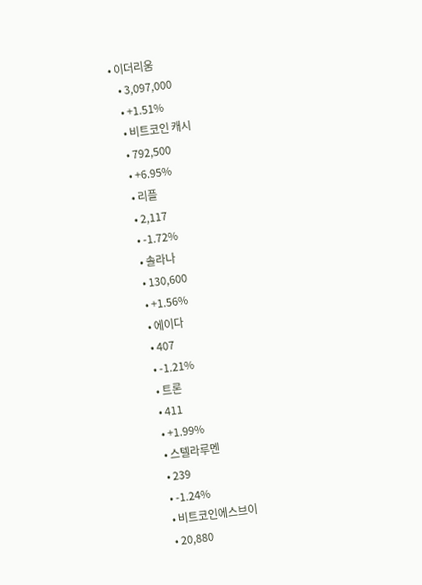• 이더리움
    • 3,097,000
    • +1.51%
    • 비트코인 캐시
    • 792,500
    • +6.95%
    • 리플
    • 2,117
    • -1.72%
    • 솔라나
    • 130,600
    • +1.56%
    • 에이다
    • 407
    • -1.21%
    • 트론
    • 411
    • +1.99%
    • 스텔라루멘
    • 239
    • -1.24%
    • 비트코인에스브이
    • 20,880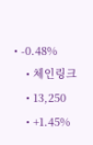• -0.48%
    • 체인링크
    • 13,250
    • +1.45%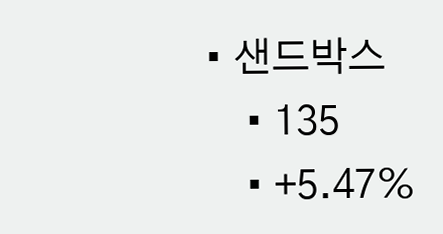• 샌드박스
    • 135
    • +5.47%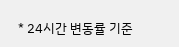* 24시간 변동률 기준